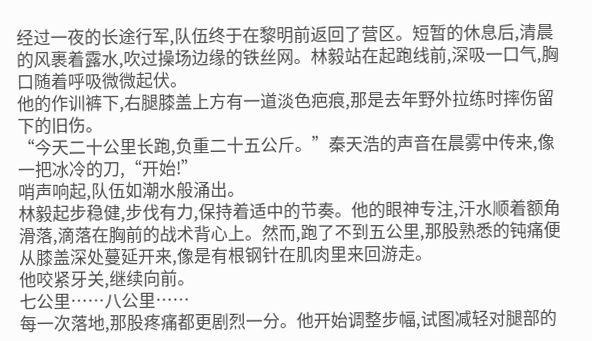经过一夜的长途行军,队伍终于在黎明前返回了营区。短暂的休息后,清晨的风裹着露水,吹过操场边缘的铁丝网。林毅站在起跑线前,深吸一口气,胸口随着呼吸微微起伏。
他的作训裤下,右腿膝盖上方有一道淡色疤痕,那是去年野外拉练时摔伤留下的旧伤。
“今天二十公里长跑,负重二十五公斤。”秦天浩的声音在晨雾中传来,像一把冰冷的刀,“开始!”
哨声响起,队伍如潮水般涌出。
林毅起步稳健,步伐有力,保持着适中的节奏。他的眼神专注,汗水顺着额角滑落,滴落在胸前的战术背心上。然而,跑了不到五公里,那股熟悉的钝痛便从膝盖深处蔓延开来,像是有根钢针在肌肉里来回游走。
他咬紧牙关,继续向前。
七公里……八公里……
每一次落地,那股疼痛都更剧烈一分。他开始调整步幅,试图减轻对腿部的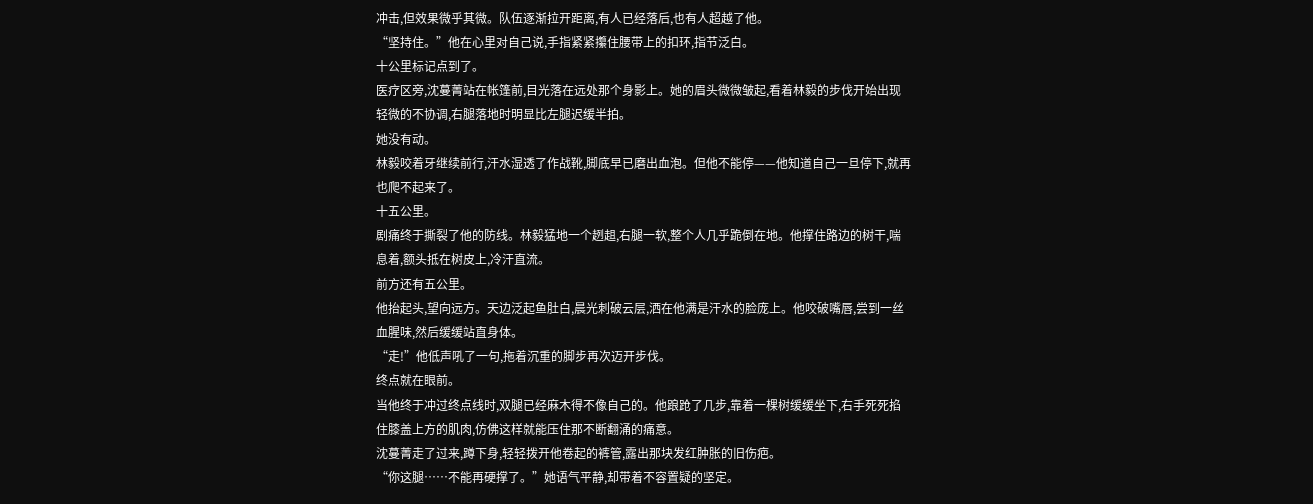冲击,但效果微乎其微。队伍逐渐拉开距离,有人已经落后,也有人超越了他。
“坚持住。”他在心里对自己说,手指紧紧攥住腰带上的扣环,指节泛白。
十公里标记点到了。
医疗区旁,沈蔓菁站在帐篷前,目光落在远处那个身影上。她的眉头微微皱起,看着林毅的步伐开始出现轻微的不协调,右腿落地时明显比左腿迟缓半拍。
她没有动。
林毅咬着牙继续前行,汗水湿透了作战靴,脚底早已磨出血泡。但他不能停——他知道自己一旦停下,就再也爬不起来了。
十五公里。
剧痛终于撕裂了他的防线。林毅猛地一个趔趄,右腿一软,整个人几乎跪倒在地。他撑住路边的树干,喘息着,额头抵在树皮上,冷汗直流。
前方还有五公里。
他抬起头,望向远方。天边泛起鱼肚白,晨光刺破云层,洒在他满是汗水的脸庞上。他咬破嘴唇,尝到一丝血腥味,然后缓缓站直身体。
“走!”他低声吼了一句,拖着沉重的脚步再次迈开步伐。
终点就在眼前。
当他终于冲过终点线时,双腿已经麻木得不像自己的。他踉跄了几步,靠着一棵树缓缓坐下,右手死死掐住膝盖上方的肌肉,仿佛这样就能压住那不断翻涌的痛意。
沈蔓菁走了过来,蹲下身,轻轻拨开他卷起的裤管,露出那块发红肿胀的旧伤疤。
“你这腿……不能再硬撑了。”她语气平静,却带着不容置疑的坚定。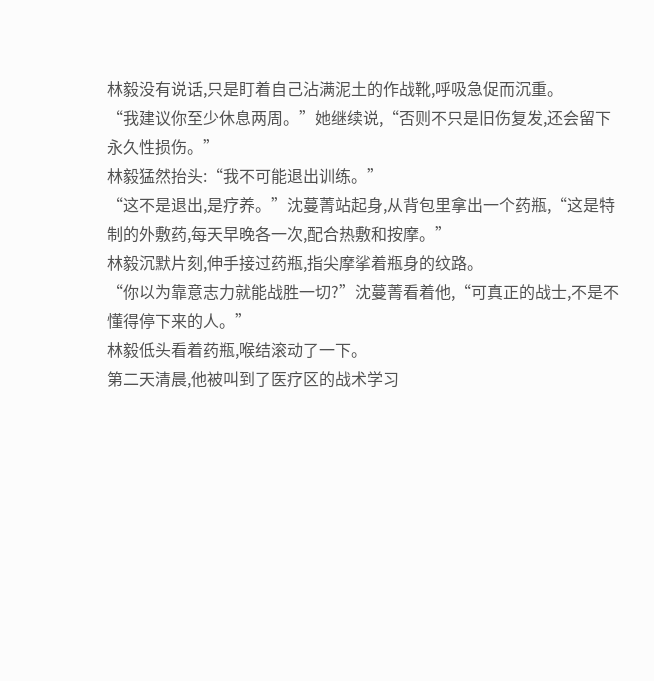林毅没有说话,只是盯着自己沾满泥土的作战靴,呼吸急促而沉重。
“我建议你至少休息两周。”她继续说,“否则不只是旧伤复发,还会留下永久性损伤。”
林毅猛然抬头:“我不可能退出训练。”
“这不是退出,是疗养。”沈蔓菁站起身,从背包里拿出一个药瓶,“这是特制的外敷药,每天早晚各一次,配合热敷和按摩。”
林毅沉默片刻,伸手接过药瓶,指尖摩挲着瓶身的纹路。
“你以为靠意志力就能战胜一切?”沈蔓菁看着他,“可真正的战士,不是不懂得停下来的人。”
林毅低头看着药瓶,喉结滚动了一下。
第二天清晨,他被叫到了医疗区的战术学习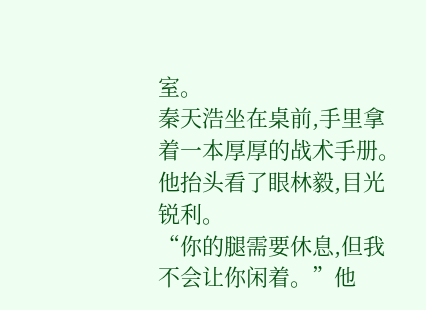室。
秦天浩坐在桌前,手里拿着一本厚厚的战术手册。他抬头看了眼林毅,目光锐利。
“你的腿需要休息,但我不会让你闲着。”他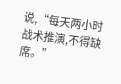说,“每天两小时战术推演,不得缺席。”